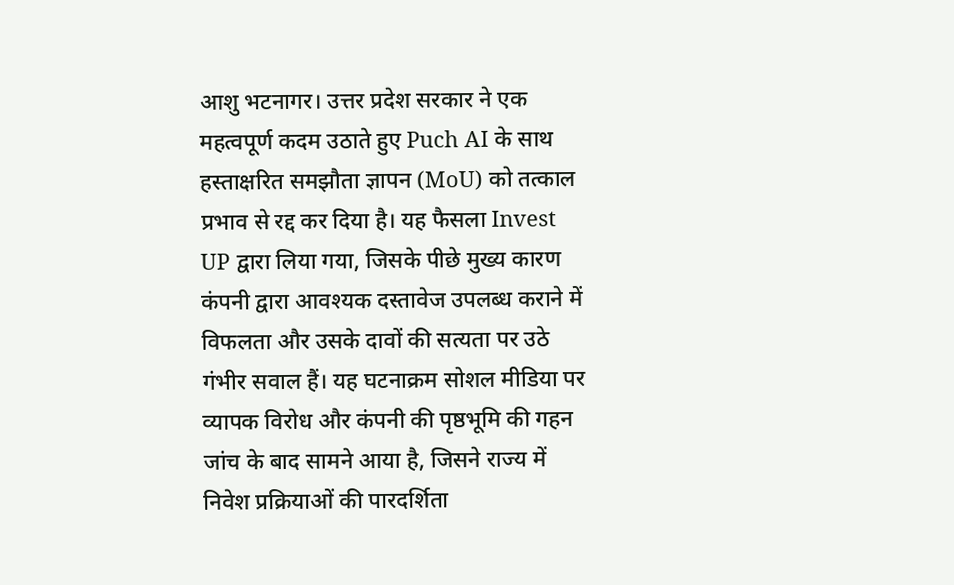आशु भटनागर। उत्तर प्रदेश सरकार ने एक महत्वपूर्ण कदम उठाते हुए Puch AI के साथ हस्ताक्षरित समझौता ज्ञापन (MoU) को तत्काल प्रभाव से रद्द कर दिया है। यह फैसला Invest UP द्वारा लिया गया, जिसके पीछे मुख्य कारण कंपनी द्वारा आवश्यक दस्तावेज उपलब्ध कराने में विफलता और उसके दावों की सत्यता पर उठे गंभीर सवाल हैं। यह घटनाक्रम सोशल मीडिया पर व्यापक विरोध और कंपनी की पृष्ठभूमि की गहन जांच के बाद सामने आया है, जिसने राज्य में निवेश प्रक्रियाओं की पारदर्शिता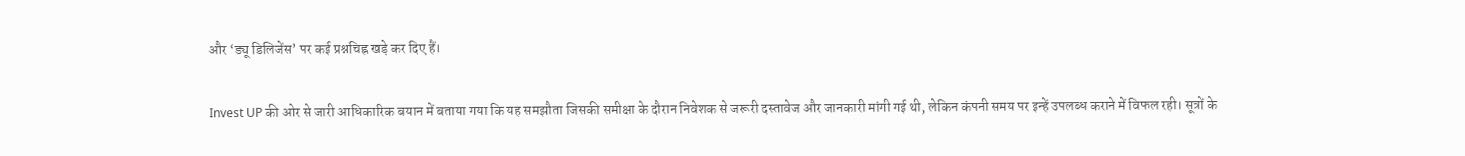और ‘ड्यू डिलिजेंस’ पर कई प्रश्नचिह्न खड़े कर दिए हैं।

Invest UP की ओर से जारी आधिकारिक बयान में बताया गया कि यह समझौता जिसकी समीक्षा के दौरान निवेशक से जरूरी दस्तावेज और जानकारी मांगी गई थी, लेकिन कंपनी समय पर इन्हें उपलब्ध कराने में विफल रही। सूत्रों के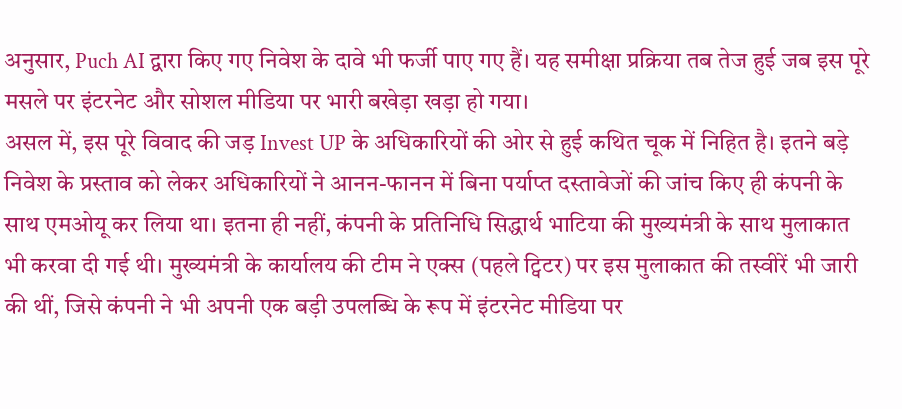अनुसार, Puch AI द्वारा किए गए निवेश के दावे भी फर्जी पाए गए हैं। यह समीक्षा प्रक्रिया तब तेज हुई जब इस पूरे मसले पर इंटरनेट और सोशल मीडिया पर भारी बखेड़ा खड़ा हो गया।
असल में, इस पूरे विवाद की जड़ Invest UP के अधिकारियों की ओर से हुई कथित चूक में निहित है। इतने बड़े निवेश के प्रस्ताव को लेकर अधिकारियों ने आनन-फानन में बिना पर्याप्त दस्तावेजों की जांच किए ही कंपनी के साथ एमओयू कर लिया था। इतना ही नहीं, कंपनी के प्रतिनिधि सिद्धार्थ भाटिया की मुख्यमंत्री के साथ मुलाकात भी करवा दी गई थी। मुख्यमंत्री के कार्यालय की टीम ने एक्स (पहले ट्विटर) पर इस मुलाकात की तस्वीरें भी जारी की थीं, जिसे कंपनी ने भी अपनी एक बड़ी उपलब्धि के रूप में इंटरनेट मीडिया पर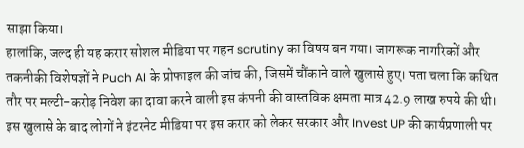साझा किया।
हालांकि, जल्द ही यह करार सोशल मीडिया पर गहन scrutiny का विषय बन गया। जागरूक नागरिकों और तकनीकी विशेषज्ञों ने Puch AI के प्रोफाइल की जांच की, जिसमें चौंकाने वाले खुलासे हुए। पता चला कि कथित तौर पर मल्टी-करोड़ निवेश का दावा करने वाली इस कंपनी की वास्तविक क्षमता मात्र 42.9 लाख रुपये की थी। इस खुलासे के बाद लोगों ने इंटरनेट मीडिया पर इस करार को लेकर सरकार और Invest UP की कार्यप्रणाली पर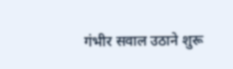गंभीर सवाल उठाने शुरू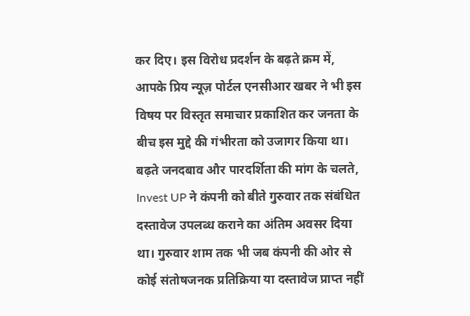कर दिए। इस विरोध प्रदर्शन के बढ़ते क्रम में, आपके प्रिय न्यूज़ पोर्टल एनसीआर खबर ने भी इस विषय पर विस्तृत समाचार प्रकाशित कर जनता के बीच इस मुद्दे की गंभीरता को उजागर किया था।
बढ़ते जनदबाव और पारदर्शिता की मांग के चलते, Invest UP ने कंपनी को बीते गुरुवार तक संबंधित दस्तावेज उपलब्ध कराने का अंतिम अवसर दिया था। गुरुवार शाम तक भी जब कंपनी की ओर से कोई संतोषजनक प्रतिक्रिया या दस्तावेज प्राप्त नहीं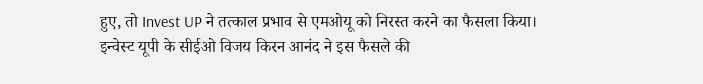हुए, तो Invest UP ने तत्काल प्रभाव से एमओयू को निरस्त करने का फैसला किया। इन्वेस्ट यूपी के सीईओ विजय किरन आनंद ने इस फैसले की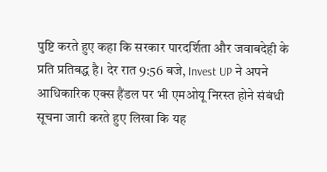पुष्टि करते हुए कहा कि सरकार पारदर्शिता और जवाबदेही के प्रति प्रतिबद्ध है। देर रात 9:56 बजे, Invest UP ने अपने आधिकारिक एक्स हैंडल पर भी एमओयू निरस्त होने संबंधी सूचना जारी करते हुए लिखा कि यह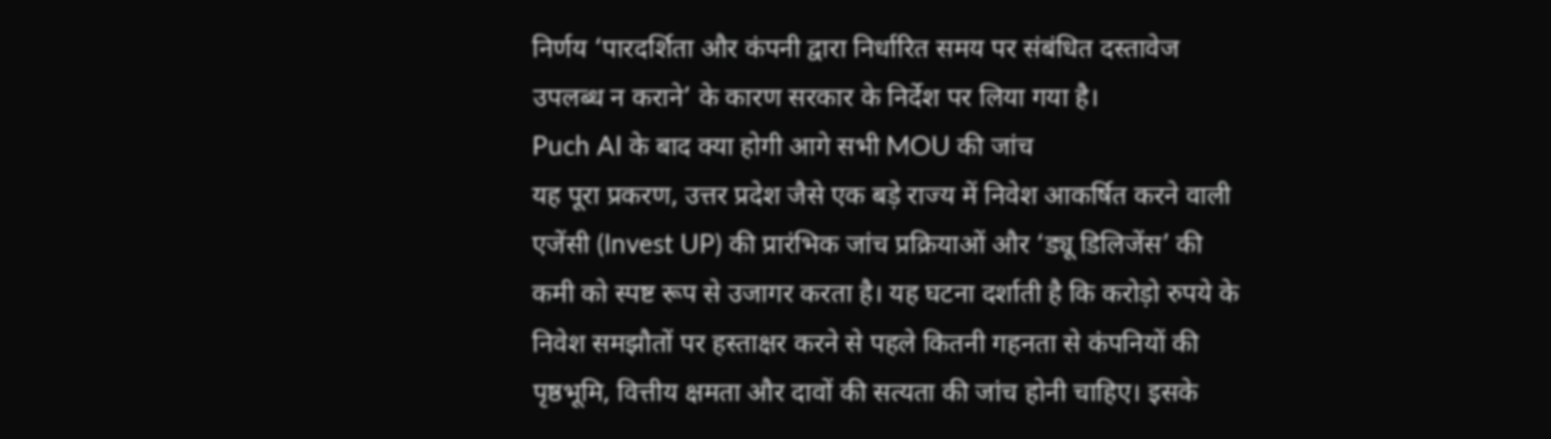निर्णय ‘पारदर्शिता और कंपनी द्वारा निर्धारित समय पर संबंधित दस्तावेज उपलब्ध न कराने’ के कारण सरकार के निर्देश पर लिया गया है।
Puch AI के बाद क्या होगी आगे सभी MOU की जांच
यह पूरा प्रकरण, उत्तर प्रदेश जैसे एक बड़े राज्य में निवेश आकर्षित करने वाली एजेंसी (Invest UP) की प्रारंभिक जांच प्रक्रियाओं और ‘ड्यू डिलिजेंस’ की कमी को स्पष्ट रूप से उजागर करता है। यह घटना दर्शाती है कि करोड़ो रुपये के निवेश समझौतों पर हस्ताक्षर करने से पहले कितनी गहनता से कंपनियों की पृष्ठभूमि, वित्तीय क्षमता और दावों की सत्यता की जांच होनी चाहिए। इसके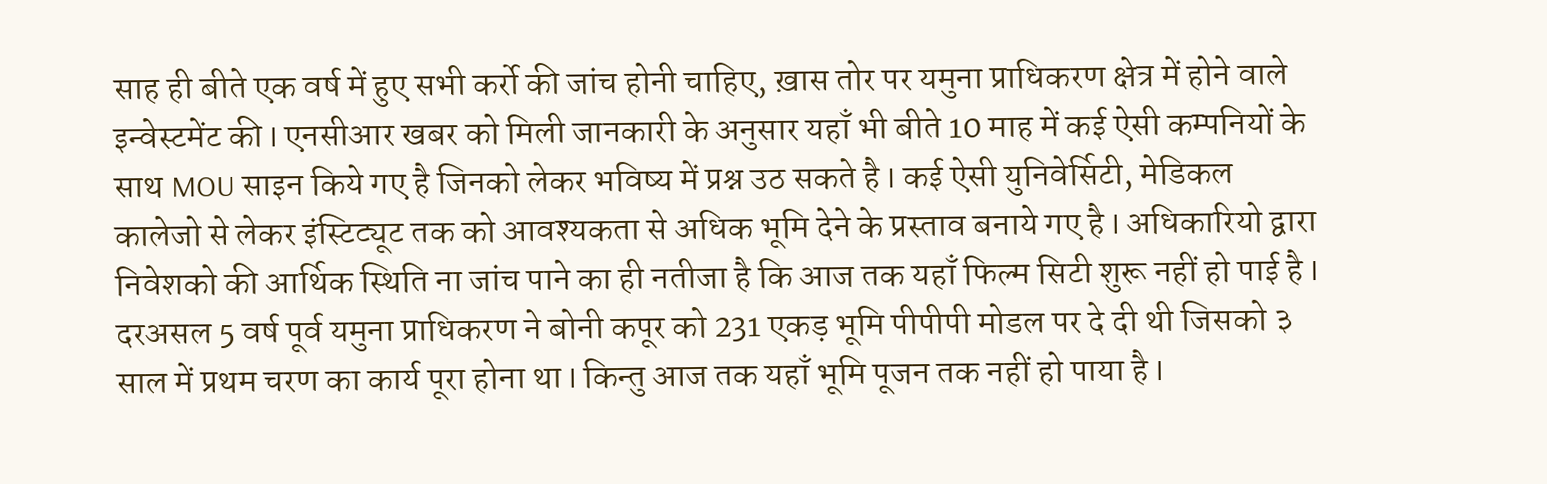साह ही बीते एक वर्ष में हुए सभी कर्रो की जांच होनी चाहिए, ख़ास तोर पर यमुना प्राधिकरण क्षेत्र में होने वाले इन्वेस्टमेंट की I एनसीआर खबर को मिली जानकारी के अनुसार यहाँ भी बीते 10 माह में कई ऐसी कम्पनियों के साथ MOU साइन किये गए है जिनको लेकर भविष्य में प्रश्न उठ सकते है I कई ऐसी युनिवेर्सिटी, मेडिकल कालेजो से लेकर इंस्टिट्यूट तक को आवश्यकता से अधिक भूमि देने के प्रस्ताव बनाये गए है I अधिकारियो द्वारा निवेशको की आर्थिक स्थिति ना जांच पाने का ही नतीजा है कि आज तक यहाँ फिल्म सिटी शुरू नहीं हो पाई है I दरअसल 5 वर्ष पूर्व यमुना प्राधिकरण ने बोनी कपूर को 231 एकड़ भूमि पीपीपी मोडल पर दे दी थी जिसको ३ साल में प्रथम चरण का कार्य पूरा होना था I किन्तु आज तक यहाँ भूमि पूजन तक नहीं हो पाया है I